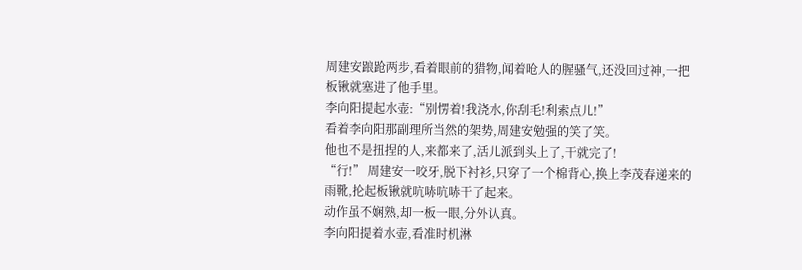周建安踉跄两步,看着眼前的猎物,闻着呛人的腥骚气,还没回过神,一把板锹就塞进了他手里。
李向阳提起水壶:“别愣着!我浇水,你刮毛!利索点儿!”
看着李向阳那副理所当然的架势,周建安勉强的笑了笑。
他也不是扭捏的人,来都来了,活儿派到头上了,干就完了!
“行!” 周建安一咬牙,脱下衬衫,只穿了一个棉背心,换上李茂春递来的雨靴,抡起板锹就吭哧吭哧干了起来。
动作虽不娴熟,却一板一眼,分外认真。
李向阳提着水壶,看准时机淋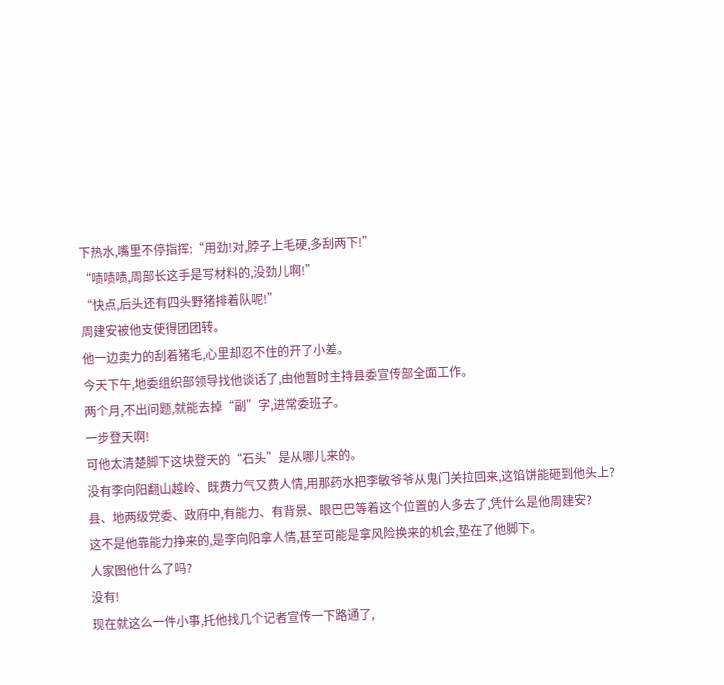下热水,嘴里不停指挥:“用劲!对,脖子上毛硬,多刮两下!”
“啧啧啧,周部长这手是写材料的,没劲儿啊!”
“快点,后头还有四头野猪排着队呢!”
周建安被他支使得团团转。
他一边卖力的刮着猪毛,心里却忍不住的开了小差。
今天下午,地委组织部领导找他谈话了,由他暂时主持县委宣传部全面工作。
两个月,不出问题,就能去掉“副”字,进常委班子。
一步登天啊!
可他太清楚脚下这块登天的“石头”是从哪儿来的。
没有李向阳翻山越岭、既费力气又费人情,用那药水把李敏爷爷从鬼门关拉回来,这馅饼能砸到他头上?
县、地两级党委、政府中,有能力、有背景、眼巴巴等着这个位置的人多去了,凭什么是他周建安?
这不是他靠能力挣来的,是李向阳拿人情,甚至可能是拿风险换来的机会,垫在了他脚下。
人家图他什么了吗?
没有!
现在就这么一件小事,托他找几个记者宣传一下路通了,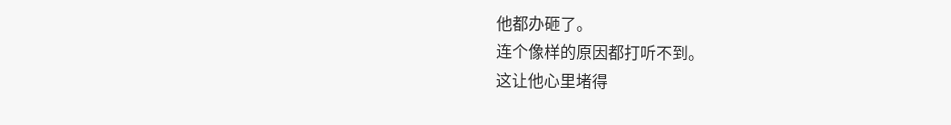他都办砸了。
连个像样的原因都打听不到。
这让他心里堵得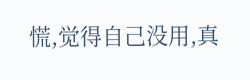慌,觉得自己没用,真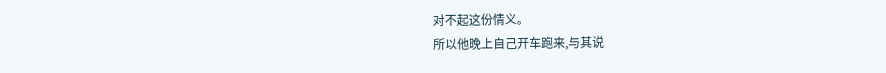对不起这份情义。
所以他晚上自己开车跑来,与其说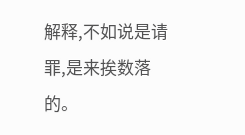解释,不如说是请罪,是来挨数落的。